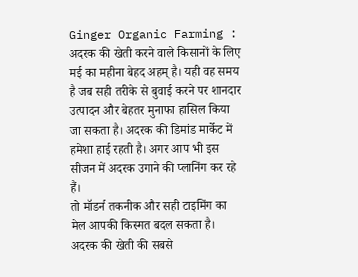Ginger Organic Farming : अदरक की खेती करने वाले किसानों के लिए मई का महीना बेहद अहम् है। यही वह समय है जब सही तरीके से बुवाई करने पर शानदार उत्पादन और बेहतर मुनाफा हासिल किया जा सकता है। अदरक की डिमांड मार्केट में हमेशा हाई रहती है। अगर आप भी इस सीजन में अदरक उगाने की प्लानिंग कर रहे हैं।
तो मॉडर्न तकनीक और सही टाइमिंग का मेल आपकी किस्मत बदल सकता है। अदरक की खेती की सबसे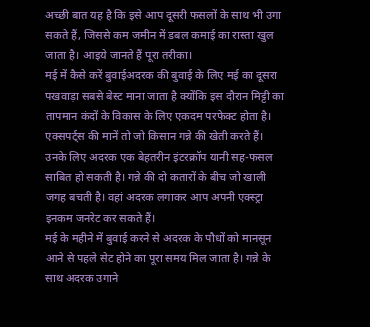अच्छी बात यह है कि इसे आप दूसरी फसलों के साथ भी उगा सकते हैं, जिससे कम जमीन में डबल कमाई का रास्ता खुल जाता है। आइये जानते हैं पूरा तरीका।
मई में कैसे करें बुवाईअदरक की बुवाई के लिए मई का दूसरा पखवाड़ा सबसे बेस्ट माना जाता है क्योंकि इस दौरान मिट्टी का तापमान कंदों के विकास के लिए एकदम परफेक्ट होता है। एक्सपर्ट्स की मानें तो जो किसान गन्ने की खेती करते हैं।
उनके लिए अदरक एक बेहतरीन इंटरक्रॉप यानी सह-फसल साबित हो सकती है। गन्ने की दो कतारों के बीच जो खाली जगह बचती है। वहां अदरक लगाकर आप अपनी एक्स्ट्रा इनकम जनरेट कर सकते हैं।
मई के महीने में बुवाई करने से अदरक के पौधों को मानसून आने से पहले सेट होने का पूरा समय मिल जाता है। गन्ने के साथ अदरक उगाने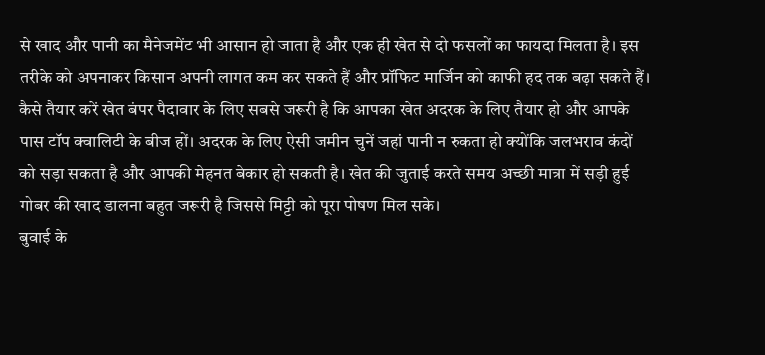से खाद और पानी का मैनेजमेंट भी आसान हो जाता है और एक ही खेत से दो फसलों का फायदा मिलता है। इस तरीके को अपनाकर किसान अपनी लागत कम कर सकते हैं और प्रॉफिट मार्जिन को काफी हद तक बढ़ा सकते हैं।
कैसे तैयार करें खेत बंपर पैदावार के लिए सबसे जरूरी है कि आपका खेत अदरक के लिए तैयार हो और आपके पास टॉप क्वालिटी के बीज हों। अदरक के लिए ऐसी जमीन चुनें जहां पानी न रुकता हो क्योंकि जलभराव कंदों को सड़ा सकता है और आपकी मेहनत बेकार हो सकती है। खेत की जुताई करते समय अच्छी मात्रा में सड़ी हुई गोबर की खाद डालना बहुत जरूरी है जिससे मिट्टी को पूरा पोषण मिल सके।
बुवाई के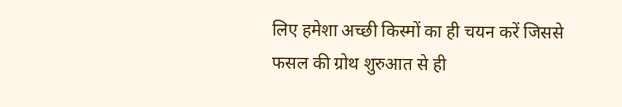लिए हमेशा अच्छी किस्मों का ही चयन करें जिससे फसल की ग्रोथ शुरुआत से ही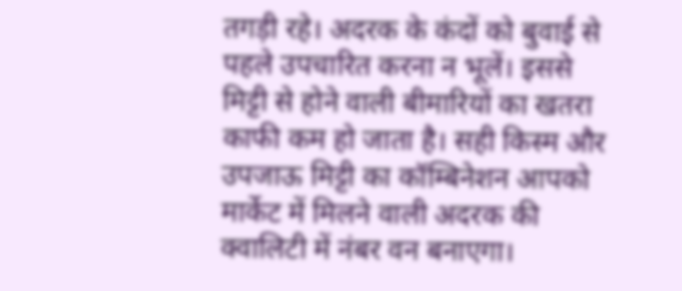तगड़ी रहे। अदरक के कंदों को बुवाई से पहले उपचारित करना न भूलें। इससे मिट्टी से होने वाली बीमारियों का खतरा काफी कम हो जाता है। सही किस्म और उपजाऊ मिट्टी का कॉम्बिनेशन आपको मार्केट में मिलने वाली अदरक की क्वालिटी में नंबर वन बनाएगा।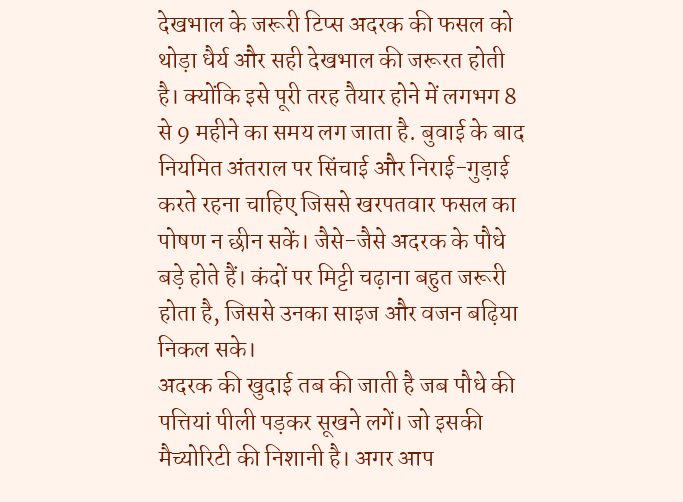देखभाल के जरूरी टिप्स अदरक की फसल को थोड़ा धैर्य और सही देखभाल की जरूरत होती है। क्योंकि इसे पूरी तरह तैयार होने में लगभग 8 से 9 महीने का समय लग जाता है. बुवाई के बाद नियमित अंतराल पर सिंचाई और निराई-गुड़ाई करते रहना चाहिए जिससे खरपतवार फसल का पोषण न छीन सकें। जैसे-जैसे अदरक के पौधे बड़े होते हैं। कंदों पर मिट्टी चढ़ाना बहुत जरूरी होता है, जिससे उनका साइज और वजन बढ़िया निकल सके।
अदरक की खुदाई तब की जाती है जब पौधे की पत्तियां पीली पड़कर सूखने लगें। जो इसकी मैच्योरिटी की निशानी है। अगर आप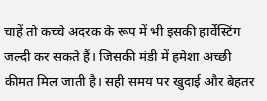चाहें तो कच्चे अदरक के रूप में भी इसकी हार्वेस्टिंग जल्दी कर सकते हैं। जिसकी मंडी में हमेशा अच्छी कीमत मिल जाती है। सही समय पर खुदाई और बेहतर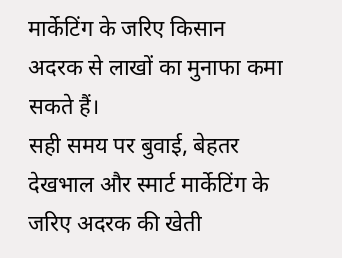मार्केटिंग के जरिए किसान अदरक से लाखों का मुनाफा कमा सकते हैं।
सही समय पर बुवाई, बेहतर देखभाल और स्मार्ट मार्केटिंग के जरिए अदरक की खेती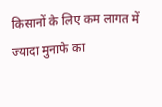किसानों के लिए कम लागत में ज्यादा मुनाफे का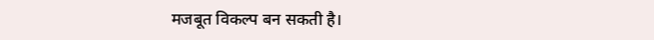मजबूत विकल्प बन सकती है।